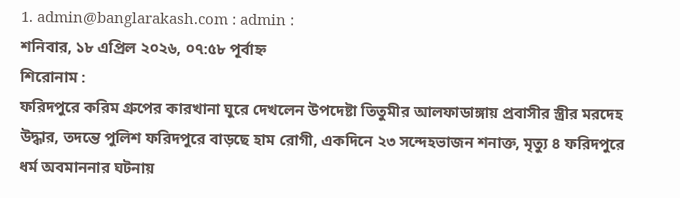1. admin@banglarakash.com : admin :
শনিবার, ১৮ এপ্রিল ২০২৬, ০৭:৫৮ পূর্বাহ্ন
শিরোনাম :
ফরিদপুরে করিম গ্রুপের কারখানা ঘুরে দেখলেন উপদেষ্টা তিতুমীর আলফাডাঙ্গায় প্রবাসীর স্ত্রীর মরদেহ উদ্ধার, তদন্তে পুলিশ ফরিদপুরে বাড়ছে হাম রোগী, একদিনে ২৩ সন্দেহভাজন শনাক্ত, মৃত্যু ৪ ফরিদপুরে ধর্ম অবমাননার ঘটনায়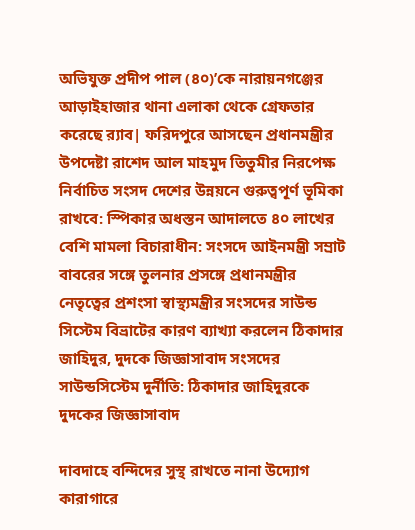অভিযুক্ত প্রদীপ পাল (৪০)’কে নারায়নগঞ্জের আড়াইহাজার থানা এলাকা থেকে গ্রেফতার করেছে র‌্যাব| ফরিদপুরে আসছেন প্রধানমন্ত্রীর উপদেষ্টা রাশেদ আল মাহমুদ তিতুমীর নিরপেক্ষ নির্বাচিত সংসদ দেশের উন্নয়নে গুরুত্বপূর্ণ ভূমিকা রাখবে: স্পিকার অধস্তন আদালতে ৪০ লাখের বেশি মামলা বিচারাধীন: সংসদে আইনমন্ত্রী সম্রাট বাবরের সঙ্গে তুলনার প্রসঙ্গে প্রধানমন্ত্রীর নেতৃত্বের প্রশংসা স্বাস্থ্যমন্ত্রীর সংসদের সাউন্ড সিস্টেম বিভ্রাটের কারণ ব্যাখ্যা করলেন ঠিকাদার জাহিদুর, দুদকে জিজ্ঞাসাবাদ সংসদের সাউন্ডসিস্টেম দুর্নীতি: ঠিকাদার জাহিদুরকে দুদকের জিজ্ঞাসাবাদ

দাবদাহে বন্দিদের সুস্থ রাখতে নানা উদ্যোগ কারাগারে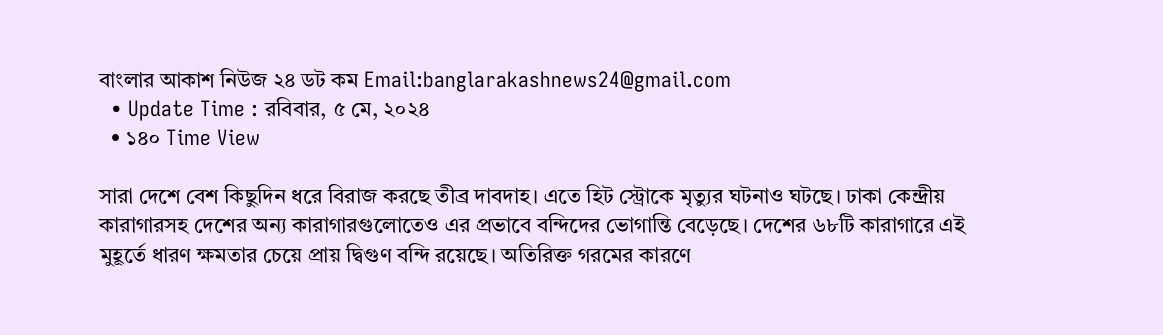বাংলার আকাশ নিউজ ২৪ ডট কম Email:banglarakashnews24@gmail.com
  • Update Time : রবিবার, ৫ মে, ২০২৪
  • ১৪০ Time View

সারা দেশে বেশ কিছুদিন ধরে বিরাজ করছে তীব্র দাবদাহ। এতে হিট স্ট্রোকে মৃত্যুর ঘটনাও ঘটছে। ঢাকা কেন্দ্রীয় কারাগারসহ দেশের অন্য কারাগারগুলোতেও এর প্রভাবে বন্দিদের ভোগান্তি বেড়েছে। দেশের ৬৮টি কারাগারে এই মুহূর্তে ধারণ ক্ষমতার চেয়ে প্রায় দ্বিগুণ বন্দি রয়েছে। অতিরিক্ত গরমের কারণে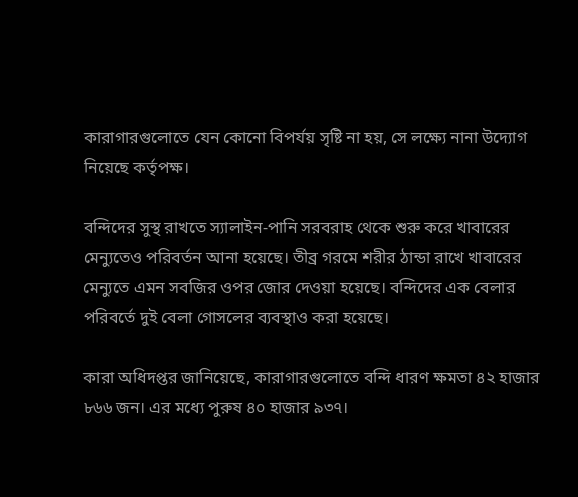কারাগারগুলোতে যেন কোনো বিপর্যয় সৃষ্টি না হয়, সে লক্ষ্যে নানা উদ্যোগ নিয়েছে কর্তৃপক্ষ।

বন্দিদের সুস্থ রাখতে স্যালাইন-পানি সরবরাহ থেকে শুরু করে খাবারের মেন্যুতেও পরিবর্তন আনা হয়েছে। তীব্র গরমে শরীর ঠান্ডা রাখে খাবারের মেন্যুতে এমন সবজির ওপর জোর দেওয়া হয়েছে। বন্দিদের এক বেলার পরিবর্তে দুই বেলা গোসলের ব্যবস্থাও করা হয়েছে।

কারা অধিদপ্তর জানিয়েছে, কারাগারগুলোতে বন্দি ধারণ ক্ষমতা ৪২ হাজার ৮৬৬ জন। এর মধ্যে পুরুষ ৪০ হাজার ৯৩৭।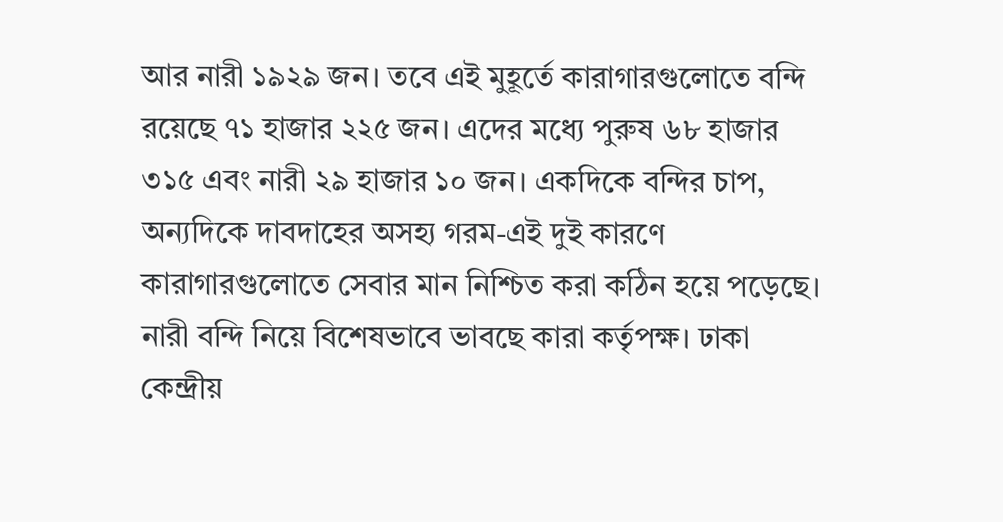আর নারী ১৯২৯ জন। তবে এই মুহূর্তে কারাগারগুলোতে বন্দি রয়েছে ৭১ হাজার ২২৫ জন। এদের মধ্যে পুরুষ ৬৮ হাজার ৩১৫ এবং নারী ২৯ হাজার ১০ জন। একদিকে বন্দির চাপ, অন্যদিকে দাবদাহের অসহ্য গরম-এই দুই কারণে কারাগারগুলোতে সেবার মান নিশ্চিত করা কঠিন হয়ে পড়েছে। নারী বন্দি নিয়ে বিশেষভাবে ভাবছে কারা কর্তৃপক্ষ। ঢাকা কেন্দ্রীয়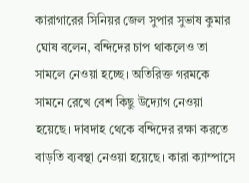কারাগারের সিনিয়র জেল সুপার সুভাষ কুমার ঘোষ বলেন, বন্দিদের চাপ থাকলেও তা সামলে নেওয়া হচ্ছে। অতিরিক্ত গরমকে সামনে রেখে বেশ কিছু উদ্যোগ নেওয়া হয়েছে। দাবদাহ থেকে বন্দিদের রক্ষা করতে বাড়তি ব্যবস্থা নেওয়া হয়েছে। কারা ক্যাম্পাসে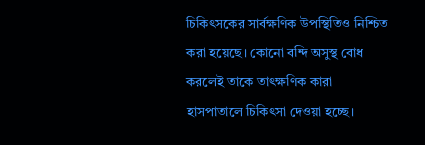চিকিৎসকের সার্বক্ষণিক উপস্থিতিও নিশ্চিত করা হয়েছে। কোনো বন্দি অসুস্থ বোধ করলেই তাকে তাৎক্ষণিক কারা হাসপাতালে চিকিৎসা দেওয়া হচ্ছে।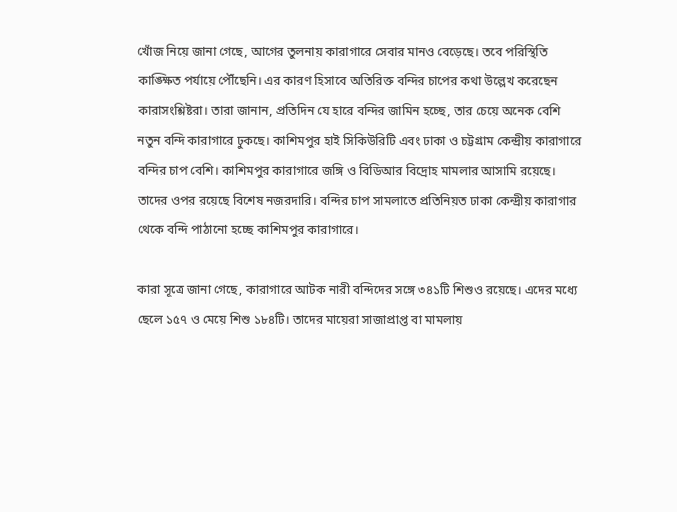খোঁজ নিয়ে জানা গেছে, আগের তুলনায় কারাগারে সেবার মানও বেড়েছে। তবে পরিস্থিতি কাঙ্ক্ষিত পর্যায়ে পৌঁছেনি। এর কারণ হিসাবে অতিরিক্ত বন্দির চাপের কথা উল্লেখ করেছেন কারাসংশ্লিষ্টরা। তারা জানান, প্রতিদিন যে হারে বন্দির জামিন হচ্ছে, তার চেয়ে অনেক বেশি নতুন বন্দি কারাগারে ঢুকছে। কাশিমপুর হাই সিকিউরিটি এবং ঢাকা ও চট্টগ্রাম কেন্দ্রীয় কারাগারে বন্দির চাপ বেশি। কাশিমপুর কারাগারে জঙ্গি ও বিডিআর বিদ্রোহ মামলার আসামি রয়েছে। তাদের ওপর রয়েছে বিশেষ নজরদারি। বন্দির চাপ সামলাতে প্রতিনিয়ত ঢাকা কেন্দ্রীয় কারাগার থেকে বন্দি পাঠানো হচ্ছে কাশিমপুর কারাগারে।

কারা সূত্রে জানা গেছে, কারাগারে আটক নারী বন্দিদের সঙ্গে ৩৪১টি শিশুও রয়েছে। এদের মধ্যে ছেলে ১৫৭ ও মেয়ে শিশু ১৮৪টি। তাদের মায়েরা সাজাপ্রাপ্ত বা মামলায়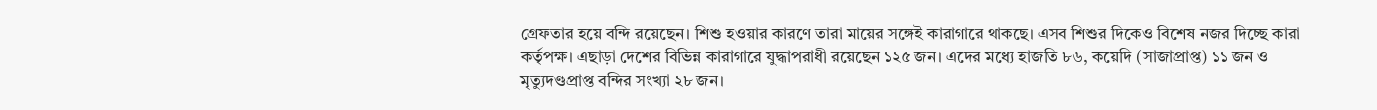গ্রেফতার হয়ে বন্দি রয়েছেন। শিশু হওয়ার কারণে তারা মায়ের সঙ্গেই কারাগারে থাকছে। এসব শিশুর দিকেও বিশেষ নজর দিচ্ছে কারা কর্তৃপক্ষ। এছাড়া দেশের বিভিন্ন কারাগারে যুদ্ধাপরাধী রয়েছেন ১২৫ জন। এদের মধ্যে হাজতি ৮৬, কয়েদি (সাজাপ্রাপ্ত) ১১ জন ও মৃত্যুদণ্ডপ্রাপ্ত বন্দির সংখ্যা ২৮ জন।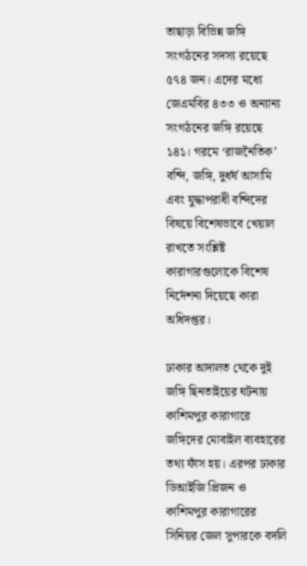তাছাড়া বিভিন্ন জঙ্গি সংগঠনের সদস্য রয়েছে ৫৭৪ জন। এদের মধ্যে জেএমবির ৪৩৩ ও অন্যান্য সংগঠনের জঙ্গি রয়েছে ১৪১। গরমে ‘রাজনৈতিক’ বন্দি, জঙ্গি, দুর্ধর্ষ আসামি এবং যুদ্ধাপরাধী বন্দিদের বিষয়ে বিশেষভাবে খেয়াল রাখতে সংশ্লিষ্ট কারাগারগুলোকে বিশেষ নির্দেশনা দিয়েছে কারা অধিদপ্তর।

ঢাকার আদালত থেকে দুই জঙ্গি ছিনতাইয়ের ঘটনায় কাশিমপুর কারাগারে জঙ্গিদের মোবাইল ব্যবহারের তথ্য ফাঁস হয়। এরপর ঢাকার ডিআইজি প্রিজন ও কাশিমপুর কারাগারের সিনিয়র জেল সুপারকে বদলি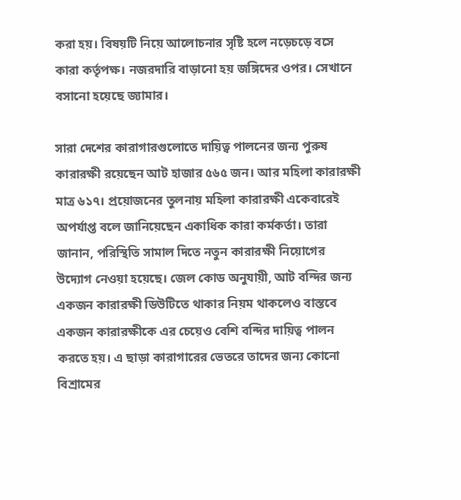করা হয়। বিষয়টি নিয়ে আলোচনার সৃষ্টি হলে নড়েচড়ে বসে কারা কর্তৃপক্ষ। নজরদারি বাড়ানো হয় জঙ্গিদের ওপর। সেখানে বসানো হয়েছে জ্যামার।

সারা দেশের কারাগারগুলোতে দায়িত্ব পালনের জন্য পুরুষ কারারক্ষী রয়েছেন আট হাজার ৫৬৫ জন। আর মহিলা কারারক্ষী মাত্র ৬১৭। প্রয়োজনের তুলনায় মহিলা কারারক্ষী একেবারেই অপর্যাপ্ত বলে জানিয়েছেন একাধিক কারা কর্মকর্তা। তারা জানান, পরিস্থিতি সামাল দিতে নতুন কারারক্ষী নিয়োগের উদ্যোগ নেওয়া হয়েছে। জেল কোড অনুযায়ী, আট বন্দির জন্য একজন কারারক্ষী ডিউটিতে থাকার নিয়ম থাকলেও বাস্তবে একজন কারারক্ষীকে এর চেয়েও বেশি বন্দির দায়িত্ব পালন করতে হয়। এ ছাড়া কারাগারের ভেতরে তাদের জন্য কোনো বিশ্রামের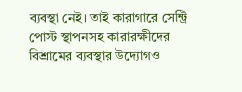ব্যবস্থা নেই। তাই কারাগারে সেন্ট্রি পোস্ট স্থাপনসহ কারারক্ষীদের বিশ্রামের ব্যবস্থার উদ্যোগও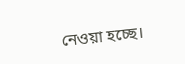নেওয়া হচ্ছে।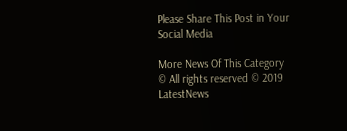Please Share This Post in Your Social Media

More News Of This Category
© All rights reserved © 2019 LatestNews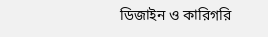ডিজাইন ও কারিগরি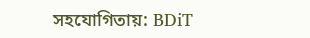সহযোগিতায়: BDiT